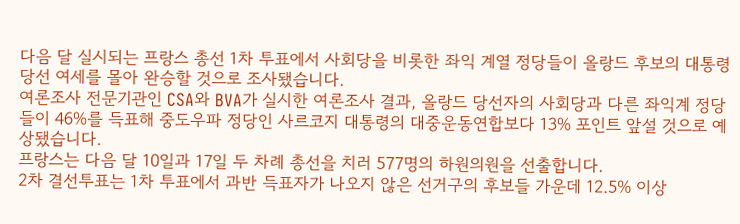다음 달 실시되는 프랑스 총선 1차 투표에서 사회당을 비롯한 좌익 계열 정당들이 올랑드 후보의 대통령 당선 여세를 몰아 완승할 것으로 조사됐습니다.
여론조사 전문기관인 CSA와 BVA가 실시한 여론조사 결과, 올랑드 당선자의 사회당과 다른 좌익계 정당들이 46%를 득표해 중도우파 정당인 사르코지 대통령의 대중운동연합보다 13% 포인트 앞설 것으로 예상됐습니다.
프랑스는 다음 달 10일과 17일 두 차례 총선을 치러 577명의 하원의원을 선출합니다.
2차 결선투표는 1차 투표에서 과반 득표자가 나오지 않은 선거구의 후보들 가운데 12.5% 이상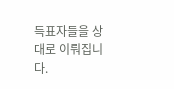득표자들을 상대로 이뤄집니다.